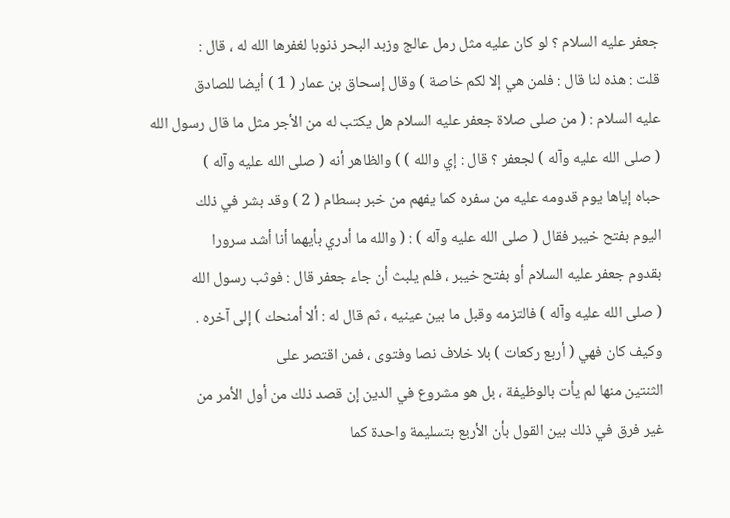جعفر عليه السلام ؟ لو كان عليه مثل رمل عالج وزبد البحر ذنوبا لغفرها الله له ، قال :
قلت : هذه لنا قال : فلمن هي إلا لكم خاصة ) وقال إسحاق بن عمار ( 1 ) أيضا للصادق
عليه السلام : ( من صلى صلاة جعفر عليه السلام هل يكتب له من الأجر مثل ما قال رسول الله
( صلى الله عليه وآله ) لجعفر ؟ قال : إي والله ) ) والظاهر أنه ( صلى الله عليه وآله )
حباه إياها يوم قدومه عليه من سفره كما يفهم من خبر بسطام ( 2 ) وقد بشر في ذلك
اليوم بفتح خيبر فقال ( صلى الله عليه وآله ) : ( والله ما أدري بأيهما أنا أشد سرورا
بقدوم جعفر عليه السلام أو بفتح خيبر ، فلم يلبث أن جاء جعفر قال : فوثب رسول الله
( صلى الله عليه وآله ) فالتزمه وقبل ما بين عينيه ، ثم قال له : ألا أمنحك ) إلى آخره .
وكيف كان فهي ( أربع ركعات ) بلا خلاف نصا وفتوى ، فمن اقتصر على
الثنتين منها لم يأت بالوظيفة ، بل هو مشروع في الدين إن قصد ذلك من أول الأمر من
غير فرق في ذلك بين القول بأن الأربع بتسليمة واحدة كما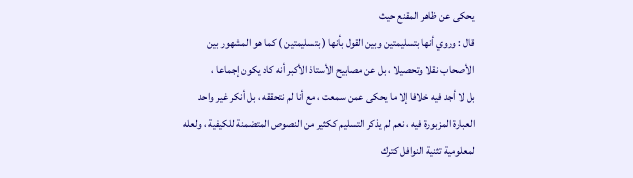يحكى عن ظاهر المقنع حيث
قال : وروي أنها بتسليمتين وبين القول بأنها ( بتسليمتين ) كما هو المشهور بين
الأصحاب نقلا وتحصيلا ، بل عن مصابيح الأستاذ الأكبر أنه كاد يكون إجماعا ،
بل لا أجد فيه خلافا إلا ما يحكى عمن سمعت ، مع أنا لم نتحققه ، بل أنكر غير واحد
العبارة المزبورة فيه ، نعم لم يذكر التسليم ككثير من النصوص المتضمنة للكيفية ، ولعله
لمعلومية تثنية النوافل كترك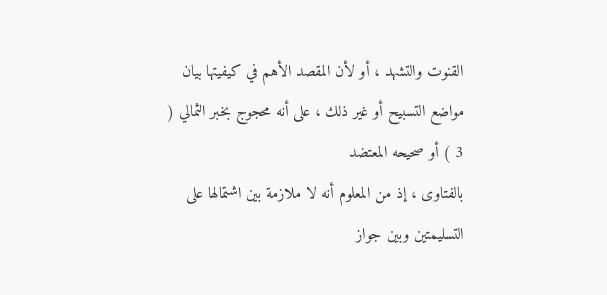القنوت والتشهد ، أو لأن المقصد الأهم في كيفيتها بيان
مواضع التسبيح أو غير ذلك ، على أنه محجوج بخبر الثمالي ( 3 ) أو صحيحه المعتضد
بالفتاوى ، إذ من المعلوم أنه لا ملازمة بين اشتمالها على التسليمتين وبين جواز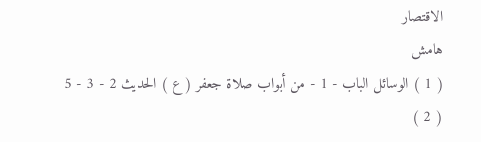الاقتصار
هامش
( 1 ) الوسائل الباب - 1 - من أبواب صلاة جعفر ( ع ) الحديث 2 - 3 - 5
( 2 )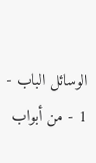الوسائل الباب - 1 - من أبواب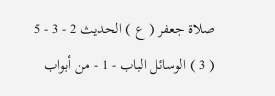صلاة جعفر ( ع ) الحديث 2 - 3 - 5
( 3 ) الوسائل الباب - 1 - من أبواب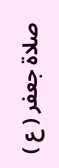صلاة جعفر ( ع )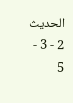الحديث 2 - 3 - 5